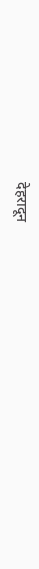देहरादून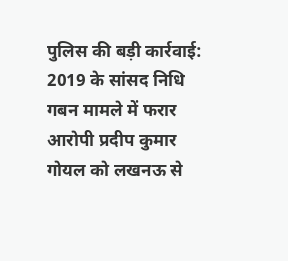पुलिस की बड़ी कार्रवाई: 2019 के सांसद निधि गबन मामले में फरार आरोपी प्रदीप कुमार गोयल को लखनऊ से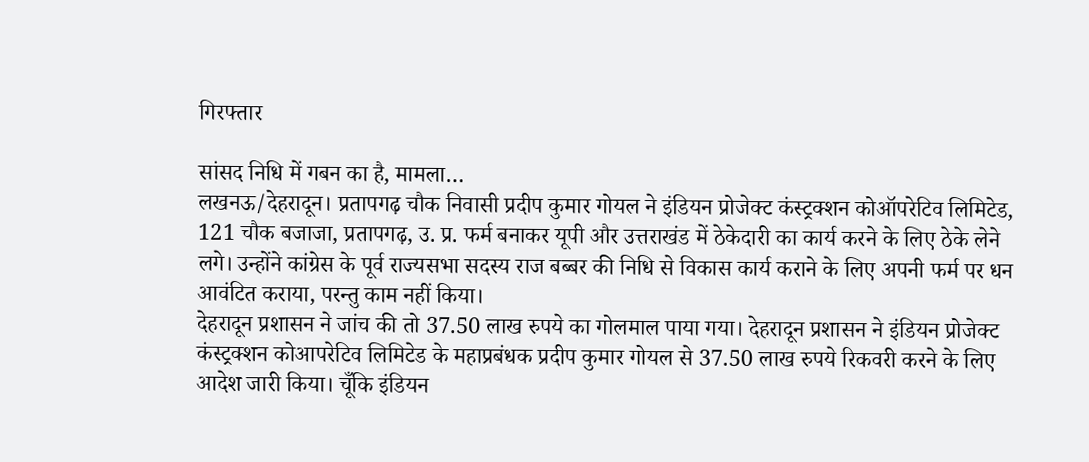गिरफ्तार

सांसद निधि में गबन का है, मामला…
लखनऊ/देहरादून। प्रतापगढ़ चौक निवासी प्रदीप कुमार गोयल ने इंडियन प्रोजेक्ट कंस्ट्रक्शन कोऑपरेटिव लिमिटेड, 121 चौक बजाजा, प्रतापगढ़, उ. प्र. फर्म बनाकर यूपी और उत्तराखंड में ठेकेदारी का कार्य करने के लिए ठेके लेने लगे। उन्होंने कांग्रेस के पूर्व राज्यसभा सदस्य राज बब्बर की निधि से विकास कार्य कराने के लिए अपनी फर्म पर धन आवंटित कराया, परन्तु काम नहीं किया।
देहरादून प्रशासन ने जांच की तो 37.50 लाख रुपये का गोलमाल पाया गया। देहरादून प्रशासन ने इंडियन प्रोजेक्ट कंस्ट्रक्शन कोआपरेटिव लिमिटेड के महाप्रबंधक प्रदीप कुमार गोयल से 37.50 लाख रुपये रिकवरी करने के लिए आदेश जारी किया। चूँकि इंडियन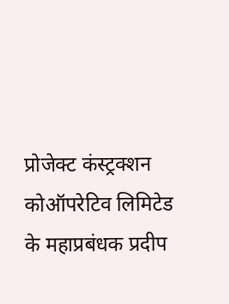प्रोजेक्ट कंस्ट्रक्शन कोऑपरेटिव लिमिटेड के महाप्रबंधक प्रदीप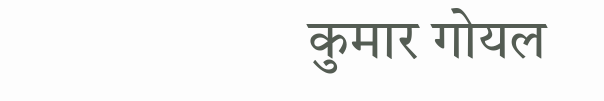कुमार गोयल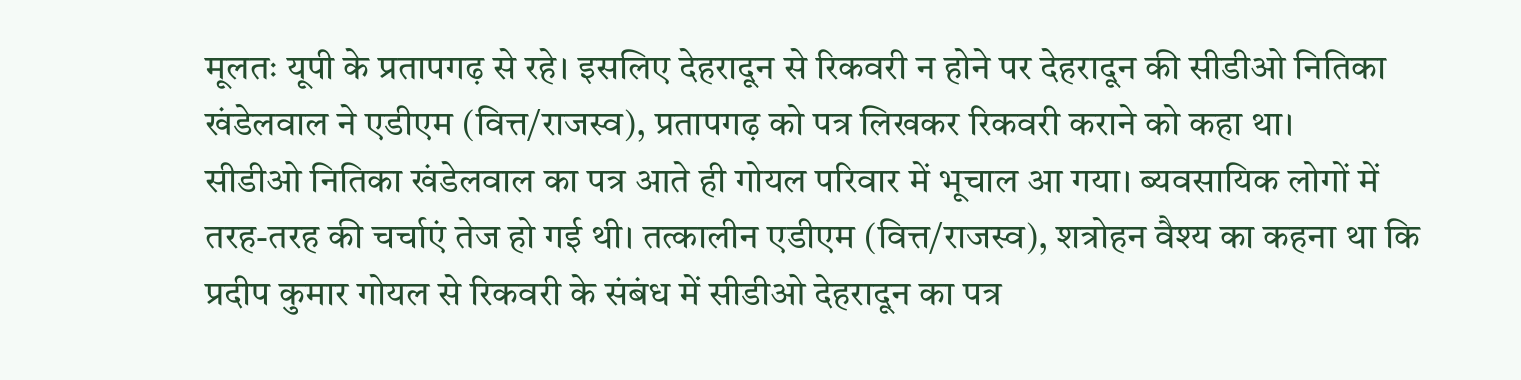मूलतः यूपी के प्रतापगढ़ से रहे। इसलिए देहरादून से रिकवरी न होने पर देहरादून की सीडीओ नितिका खंडेलवाल ने एडीएम (वित्त/राजस्व), प्रतापगढ़ को पत्र लिखकर रिकवरी कराने को कहा था।
सीडीओ नितिका खंडेलवाल का पत्र आते ही गोयल परिवार में भूचाल आ गया। ब्यवसायिक लोगों में तरह-तरह की चर्चाएं तेज हो गई थी। तत्कालीन एडीएम (वित्त/राजस्व), शत्रोहन वैश्य का कहना था कि प्रदीप कुमार गोयल से रिकवरी के संबंध में सीडीओ देहरादून का पत्र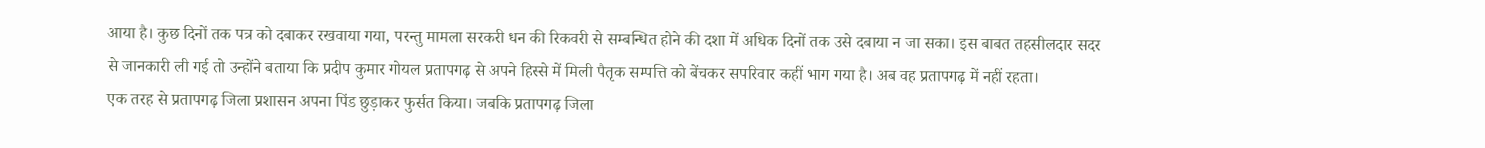आया है। कुछ दिनों तक पत्र को दबाकर रखवाया गया, परन्तु मामला सरकरी धन की रिकवरी से सम्बन्धित होने की दशा में अधिक दिनों तक उसे दबाया न जा सका। इस बाबत तहसीलदार सदर से जानकारी ली गई तो उन्होंने बताया कि प्रदीप कुमार गोयल प्रतापगढ़ से अपने हिस्से में मिली पैतृक सम्पत्ति को बेंचकर सपरिवार कहीं भाग गया है। अब वह प्रतापगढ़ में नहीं रहता।
एक तरह से प्रतापगढ़ जिला प्रशासन अपना पिंड छुड़ाकर फुर्सत किया। जबकि प्रतापगढ़ जिला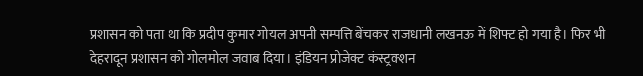प्रशासन को पता था कि प्रदीप कुमार गोयल अपनी सम्पत्ति बेंचकर राजधानी लखनऊ में शिफ्ट हो गया है। फिर भी देहरादून प्रशासन को गोलमोल जवाब दिया। इंडियन प्रोजेक्ट कंस्ट्रक्शन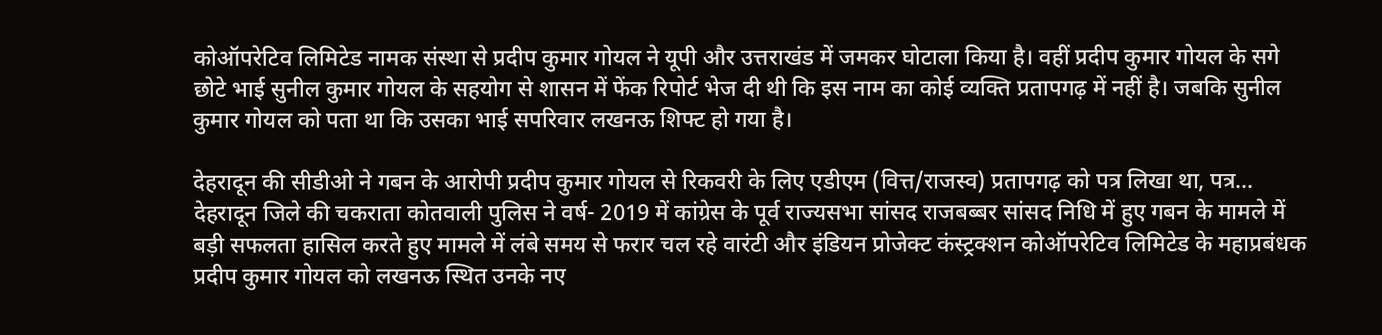कोऑपरेटिव लिमिटेड नामक संस्था से प्रदीप कुमार गोयल ने यूपी और उत्तराखंड में जमकर घोटाला किया है। वहीं प्रदीप कुमार गोयल के सगे छोटे भाई सुनील कुमार गोयल के सहयोग से शासन में फेंक रिपोर्ट भेज दी थी कि इस नाम का कोई व्यक्ति प्रतापगढ़ में नहीं है। जबकि सुनील कुमार गोयल को पता था कि उसका भाई सपरिवार लखनऊ शिफ्ट हो गया है।

देहरादून की सीडीओ ने गबन के आरोपी प्रदीप कुमार गोयल से रिकवरी के लिए एडीएम (वित्त/राजस्व) प्रतापगढ़ को पत्र लिखा था, पत्र…
देहरादून जिले की चकराता कोतवाली पुलिस ने वर्ष- 2019 में कांग्रेस के पूर्व राज्यसभा सांसद राजबब्बर सांसद निधि में हुए गबन के मामले में बड़ी सफलता हासिल करते हुए मामले में लंबे समय से फरार चल रहे वारंटी और इंडियन प्रोजेक्ट कंस्ट्रक्शन कोऑपरेटिव लिमिटेड के महाप्रबंधक प्रदीप कुमार गोयल को लखनऊ स्थित उनके नए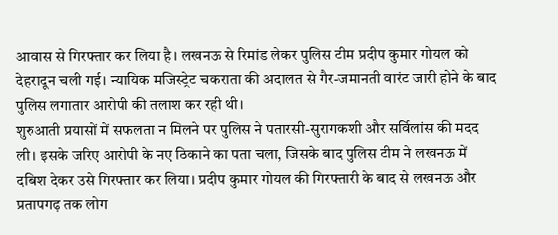आवास से गिरफ्तार कर लिया है। लखनऊ से रिमांड लेकर पुलिस टीम प्रदीप कुमार गोयल को देहरादून चली गई। न्यायिक मजिस्ट्रेट चकराता की अदालत से गैर-जमानती वारंट जारी होने के बाद पुलिस लगातार आरोपी की तलाश कर रही थी।
शुरुआती प्रयासों में सफलता न मिलने पर पुलिस ने पतारसी-सुरागकशी और सर्विलांस की मदद ली। इसके जरिए आरोपी के नए ठिकाने का पता चला, जिसके बाद पुलिस टीम ने लखनऊ में दबिश देकर उसे गिरफ्तार कर लिया। प्रदीप कुमार गोयल की गिरफ्तारी के बाद से लखनऊ और प्रतापगढ़ तक लोग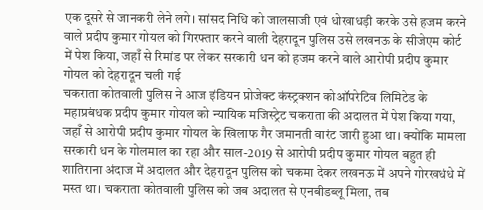एक दूसरे से जानकरी लेने लगे। सांसद निधि को जालसाजी एवं धोखाधड़ी करके उसे हजम करने वाले प्रदीप कुमार गोयल को गिरफ्तार करने वाली देहरादून पुलिस उसे लखनऊ के सीजेएम कोर्ट में पेश किया, जहाँ से रिमांड पर लेकर सरकारी धन को हजम करने वाले आरोपी प्रदीप कुमार गोयल को देहरादून चली गई
चकराता कोतवाली पुलिस ने आज इंडियन प्रोजेक्ट कंस्ट्रक्शन कोऑपरेटिव लिमिटेड के महाप्रबंधक प्रदीप कुमार गोयल को न्यायिक मजिस्ट्रेट चकराता की अदालत में पेश किया गया, जहाँ से आरोपी प्रदीप कुमार गोयल के खिलाफ गैर जमानती वारंट जारी हुआ था। क्योंकि मामला सरकारी धन के गोलमाल का रहा और साल-2019 से आरोपी प्रदीप कुमार गोयल बहुत ही शातिराना अंदाज में अदालत और देहरादून पुलिस को चकमा देकर लखनऊ में अपने गोरखधंधे में मस्त था। चकराता कोतवाली पुलिस को जब अदालत से एनबीडब्लू मिला, तब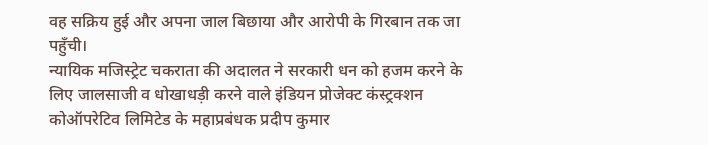वह सक्रिय हुई और अपना जाल बिछाया और आरोपी के गिरबान तक जा पहुँची।
न्यायिक मजिस्ट्रेट चकराता की अदालत ने सरकारी धन को हजम करने के लिए जालसाजी व धोखाधड़ी करने वाले इंडियन प्रोजेक्ट कंस्ट्रक्शन कोऑपरेटिव लिमिटेड के महाप्रबंधक प्रदीप कुमार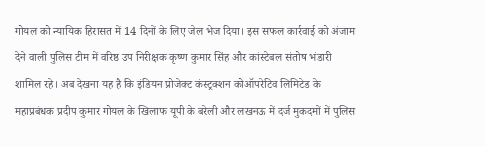गोयल को न्यायिक हिरासत में 14 दिनों के लिए जेल भेज दिया। इस सफल कार्रवाई को अंजाम देने वाली पुलिस टीम में वरिष्ठ उप निरीक्षक कृष्ण कुमार सिंह और कांस्टेबल संतोष भंडारी शामिल रहे। अब देखना यह है कि इंडियन प्रोजेक्ट कंस्ट्रक्शन कोऑपरेटिव लिमिटेड के महाप्रबंधक प्रदीप कुमार गोयल के खिलाफ यूपी के बरेली और लखनऊ में दर्ज मुकदमों में पुलिस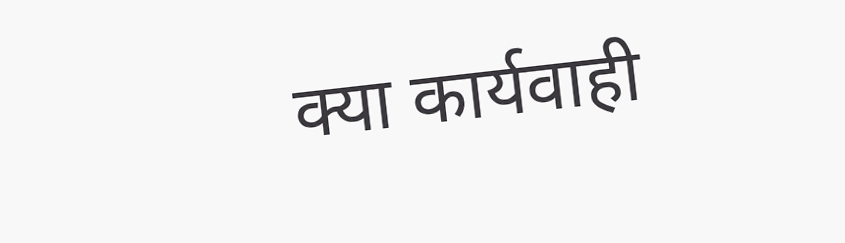क्या कार्यवाही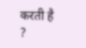करती है ?